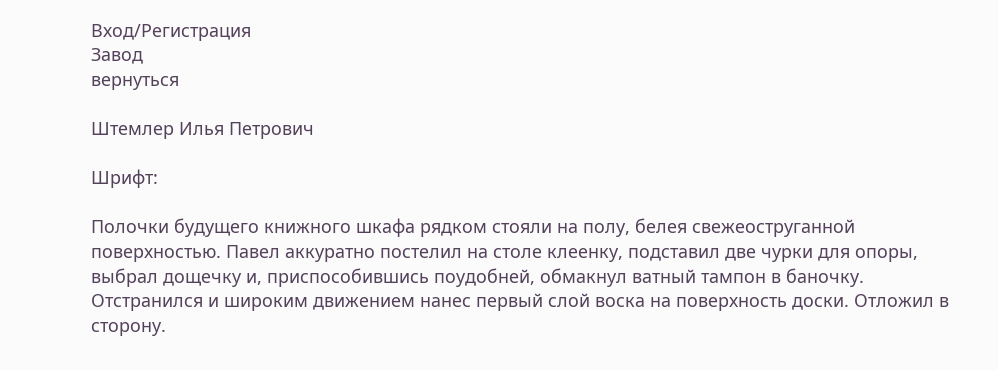Вход/Регистрация
Завод
вернуться

Штемлер Илья Петрович

Шрифт:

Полочки будущего книжного шкафа рядком стояли на полу, белея свежеоструганной поверхностью. Павел аккуратно постелил на столе клеенку, подставил две чурки для опоры, выбрал дощечку и, приспособившись поудобней, обмакнул ватный тампон в баночку. Отстранился и широким движением нанес первый слой воска на поверхность доски. Отложил в сторону.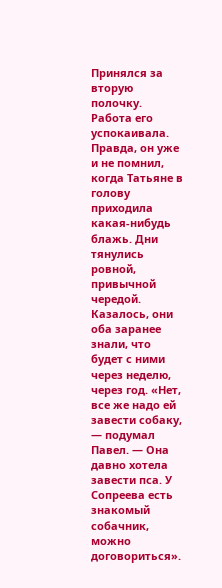Принялся за вторую полочку. Работа его успокаивала. Правда, он уже и не помнил, когда Татьяне в голову приходила какая-нибудь блажь. Дни тянулись ровной, привычной чередой. Казалось, они оба заранее знали, что будет с ними через неделю, через год. «Нет, все же надо ей завести собаку, — подумал Павел. — Она давно хотела завести пса. У Сопреева есть знакомый собачник, можно договориться».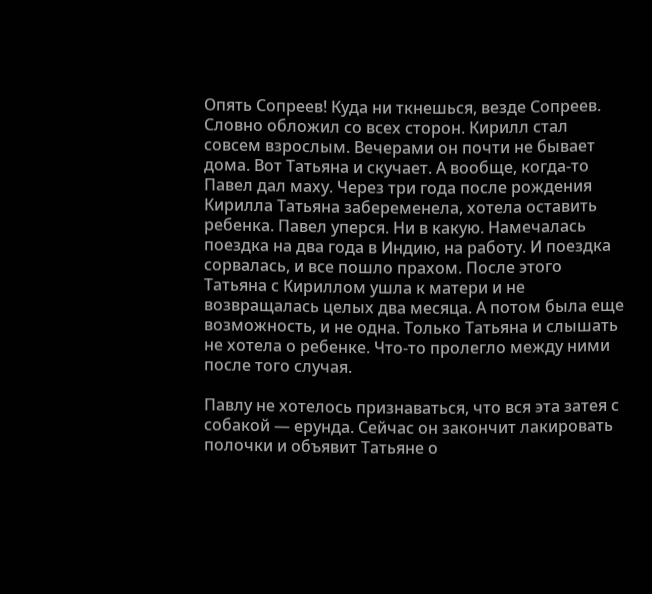Опять Сопреев! Куда ни ткнешься, везде Сопреев. Словно обложил со всех сторон. Кирилл стал совсем взрослым. Вечерами он почти не бывает дома. Вот Татьяна и скучает. А вообще, когда-то Павел дал маху. Через три года после рождения Кирилла Татьяна забеременела, хотела оставить ребенка. Павел уперся. Ни в какую. Намечалась поездка на два года в Индию, на работу. И поездка сорвалась, и все пошло прахом. После этого Татьяна с Кириллом ушла к матери и не возвращалась целых два месяца. А потом была еще возможность, и не одна. Только Татьяна и слышать не хотела о ребенке. Что-то пролегло между ними после того случая.

Павлу не хотелось признаваться, что вся эта затея с собакой — ерунда. Сейчас он закончит лакировать полочки и объявит Татьяне о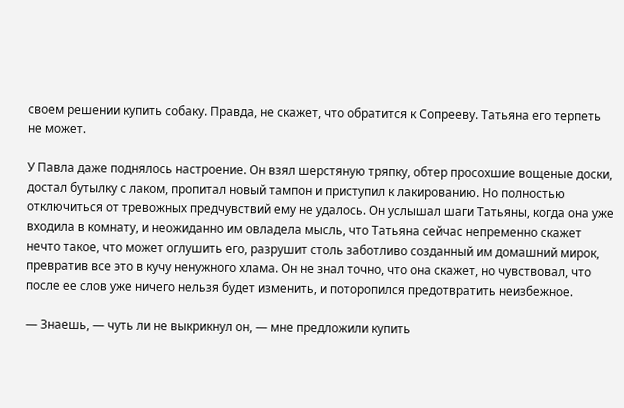своем решении купить собаку. Правда, не скажет, что обратится к Сопрееву. Татьяна его терпеть не может.

У Павла даже поднялось настроение. Он взял шерстяную тряпку, обтер просохшие вощеные доски, достал бутылку с лаком, пропитал новый тампон и приступил к лакированию. Но полностью отключиться от тревожных предчувствий ему не удалось. Он услышал шаги Татьяны, когда она уже входила в комнату, и неожиданно им овладела мысль, что Татьяна сейчас непременно скажет нечто такое, что может оглушить его, разрушит столь заботливо созданный им домашний мирок, превратив все это в кучу ненужного хлама. Он не знал точно, что она скажет, но чувствовал, что после ее слов уже ничего нельзя будет изменить, и поторопился предотвратить неизбежное.

— Знаешь, — чуть ли не выкрикнул он, — мне предложили купить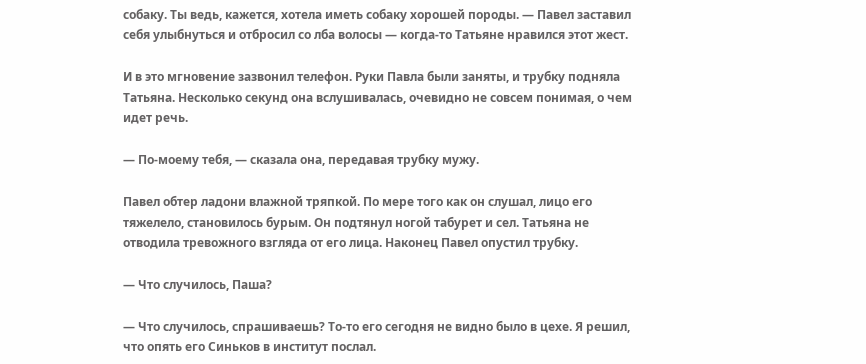собаку. Ты ведь, кажется, хотела иметь собаку хорошей породы. — Павел заставил себя улыбнуться и отбросил со лба волосы — когда-то Татьяне нравился этот жест.

И в это мгновение зазвонил телефон. Руки Павла были заняты, и трубку подняла Татьяна. Несколько секунд она вслушивалась, очевидно не совсем понимая, о чем идет речь.

— По-моему тебя, — сказала она, передавая трубку мужу.

Павел обтер ладони влажной тряпкой. По мере того как он слушал, лицо его тяжелело, становилось бурым. Он подтянул ногой табурет и сел. Татьяна не отводила тревожного взгляда от его лица. Наконец Павел опустил трубку.

— Что случилось, Паша?

— Что случилось, спрашиваешь? То-то его сегодня не видно было в цехе. Я решил, что опять его Синьков в институт послал.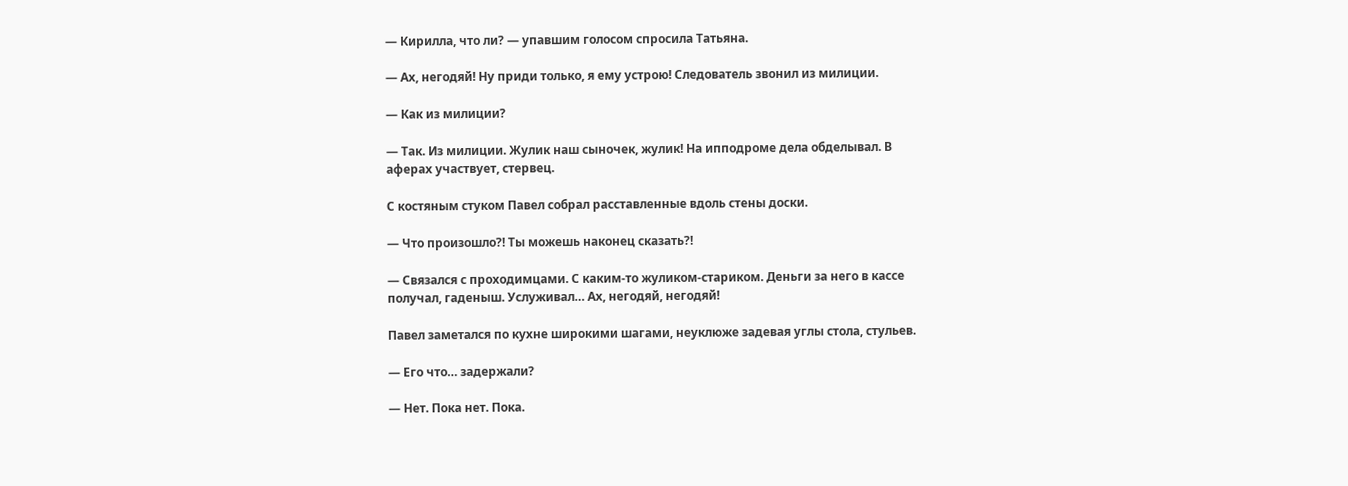— Кирилла, что ли? — упавшим голосом спросила Татьяна.

— Ах, негодяй! Ну приди только, я ему устрою! Следователь звонил из милиции.

— Как из милиции?

— Так. Из милиции. Жулик наш сыночек, жулик! На ипподроме дела обделывал. В аферах участвует, стервец.

С костяным стуком Павел собрал расставленные вдоль стены доски.

— Что произошло?! Ты можешь наконец сказать?!

— Связался с проходимцами. С каким-то жуликом-стариком. Деньги за него в кассе получал, гаденыш. Услуживал… Ах, негодяй, негодяй!

Павел заметался по кухне широкими шагами, неуклюже задевая углы стола, стульев.

— Его что… задержали?

— Нет. Пока нет. Пока.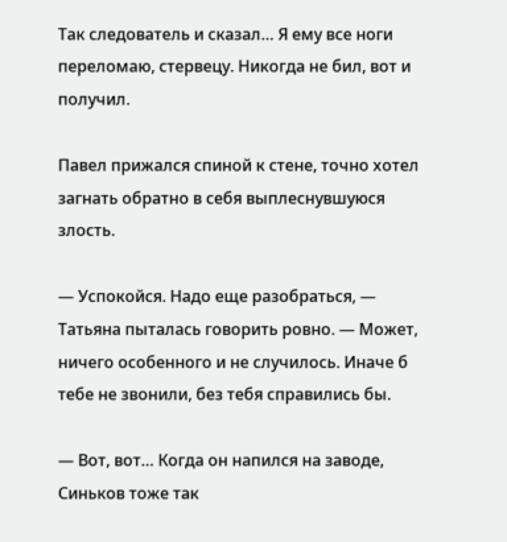Так следователь и сказал… Я ему все ноги переломаю, стервецу. Никогда не бил, вот и получил.

Павел прижался спиной к стене, точно хотел загнать обратно в себя выплеснувшуюся злость.

— Успокойся. Надо еще разобраться, — Татьяна пыталась говорить ровно. — Может, ничего особенного и не случилось. Иначе б тебе не звонили, без тебя справились бы.

— Вот, вот… Когда он напился на заводе, Синьков тоже так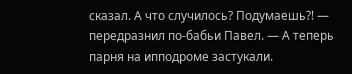сказал. А что случилось? Подумаешь?! — передразнил по-бабьи Павел. — А теперь парня на ипподроме застукали.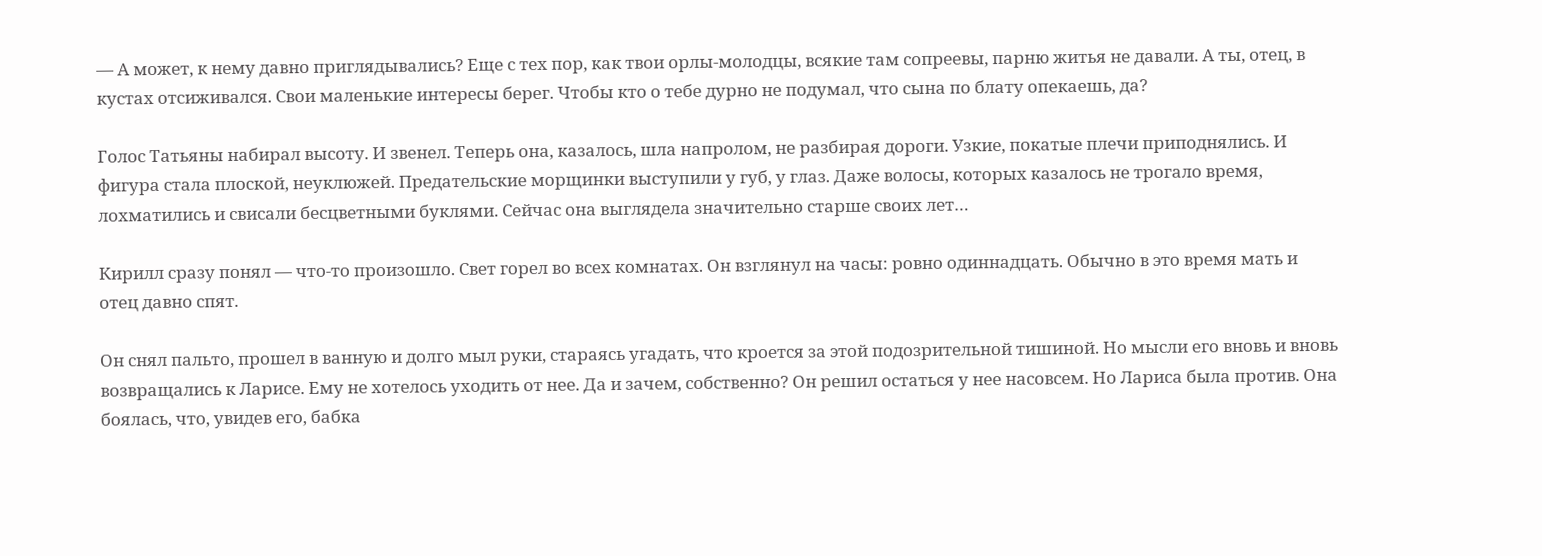— А может, к нему давно приглядывались? Еще с тех пор, как твои орлы-молодцы, всякие там сопреевы, парню житья не давали. А ты, отец, в кустах отсиживался. Свои маленькие интересы берег. Чтобы кто о тебе дурно не подумал, что сына по блату опекаешь, да?

Голос Татьяны набирал высоту. И звенел. Теперь она, казалось, шла напролом, не разбирая дороги. Узкие, покатые плечи приподнялись. И фигура стала плоской, неуклюжей. Предательские морщинки выступили у губ, у глаз. Даже волосы, которых казалось не трогало время, лохматились и свисали бесцветными буклями. Сейчас она выглядела значительно старше своих лет…

Кирилл сразу понял — что-то произошло. Свет горел во всех комнатах. Он взглянул на часы: ровно одиннадцать. Обычно в это время мать и отец давно спят.

Он снял пальто, прошел в ванную и долго мыл руки, стараясь угадать, что кроется за этой подозрительной тишиной. Но мысли его вновь и вновь возвращались к Ларисе. Ему не хотелось уходить от нее. Да и зачем, собственно? Он решил остаться у нее насовсем. Но Лариса была против. Она боялась, что, увидев его, бабка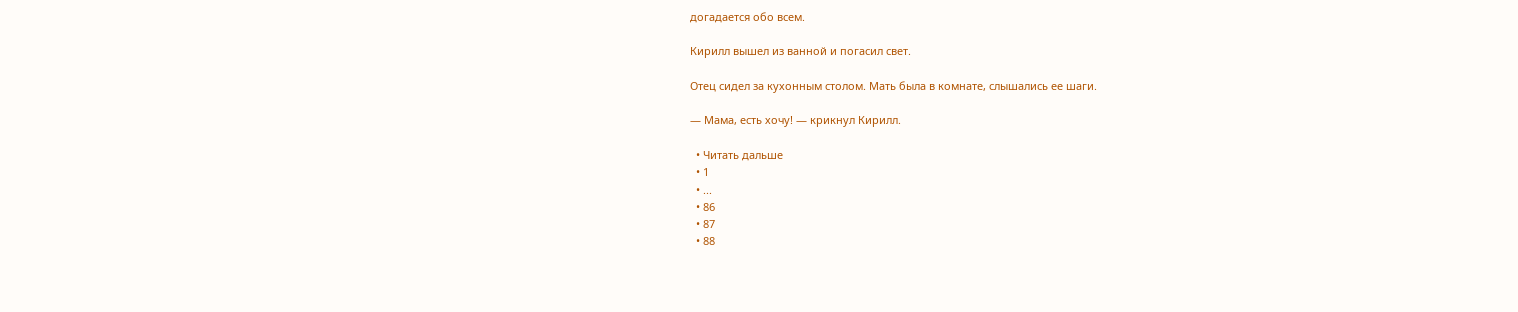догадается обо всем.

Кирилл вышел из ванной и погасил свет.

Отец сидел за кухонным столом. Мать была в комнате, слышались ее шаги.

— Мама, есть хочу! — крикнул Кирилл.

  • Читать дальше
  • 1
  • ...
  • 86
  • 87
  • 88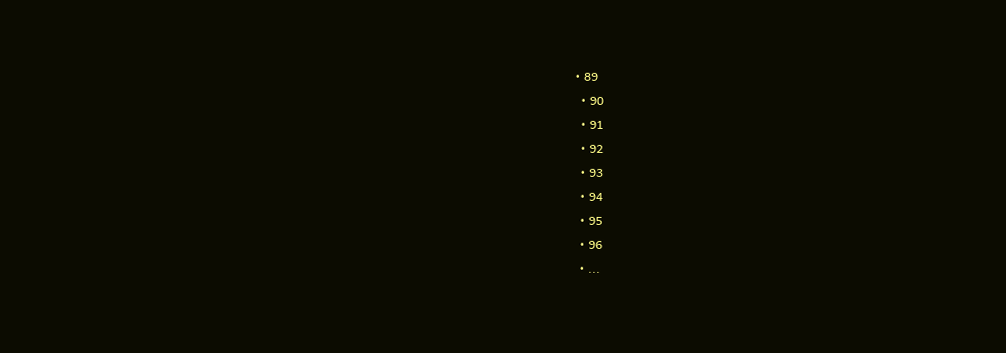• 89
  • 90
  • 91
  • 92
  • 93
  • 94
  • 95
  • 96
  • ...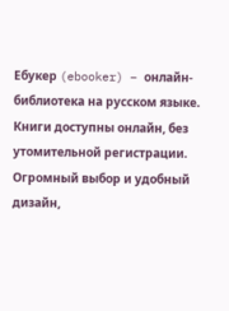Ебукер (ebooker) – онлайн-библиотека на русском языке. Книги доступны онлайн, без утомительной регистрации. Огромный выбор и удобный дизайн,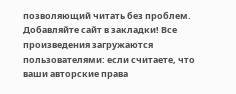позволяющий читать без проблем. Добавляйте сайт в закладки! Все произведения загружаются пользователями: если считаете, что ваши авторские права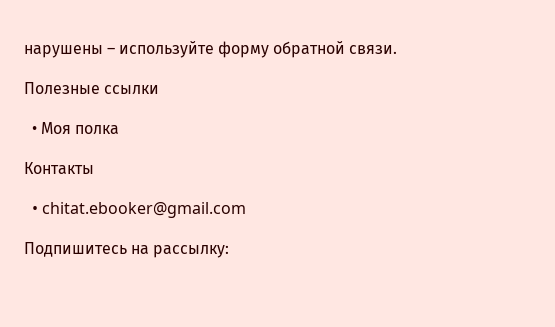нарушены – используйте форму обратной связи.

Полезные ссылки

  • Моя полка

Контакты

  • chitat.ebooker@gmail.com

Подпишитесь на рассылку: